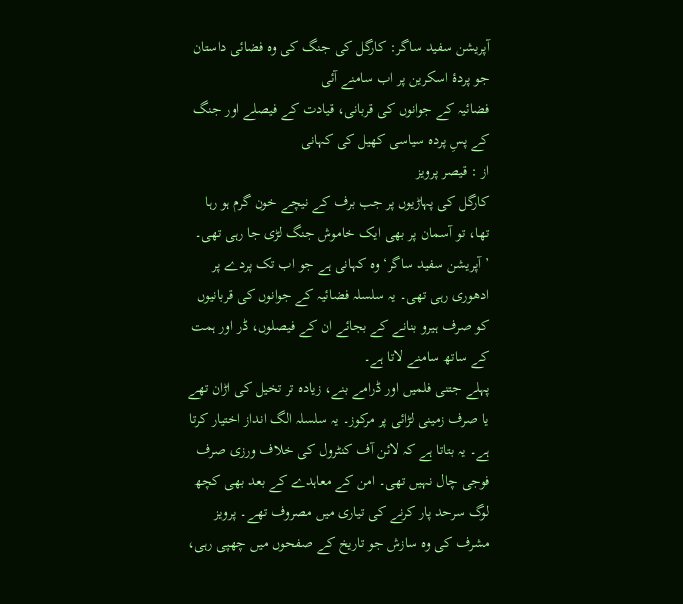آپریشن سفید ساگر: کارگل کی جنگ کی وہ فضائی داستان جو پردۂ اسکرین پر اب سامنے آئی
فضائیہ کے جوانوں کی قربانی، قیادت کے فیصلے اور جنگ کے پسِ پردہ سیاسی کھیل کی کہانی
از : قیصر پرویز
کارگل کی پہاڑیوں پر جب برف کے نیچے خون گرم ہو رہا تھا، تو آسمان پر بھی ایک خاموش جنگ لڑی جا رہی تھی۔ ’آپریشن سفید ساگر‘ وہ کہانی ہے جو اب تک پردے پر ادھوری رہی تھی۔ یہ سلسلہ فضائیہ کے جوانوں کی قربانیوں کو صرف ہیرو بنانے کے بجائے ان کے فیصلوں، ڈر اور ہمت کے ساتھ سامنے لاتا ہے۔
پہلے جتنی فلمیں اور ڈرامے بنے، زیادہ تر تخیل کی اڑان تھے یا صرف زمینی لڑائی پر مرکوز۔ یہ سلسلہ الگ انداز اختیار کرتا ہے۔ یہ بتاتا ہے کہ لائن آف کنٹرول کی خلاف ورزی صرف فوجی چال نہیں تھی۔ امن کے معاہدے کے بعد بھی کچھ لوگ سرحد پار کرنے کی تیاری میں مصروف تھے۔ پرویز مشرف کی وہ سازش جو تاریخ کے صفحوں میں چھپی رہی،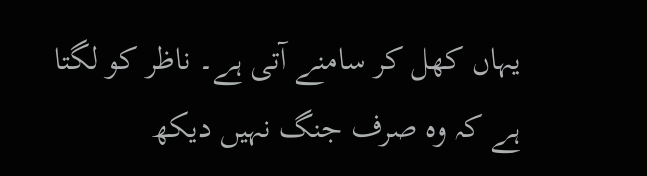یہاں کھل کر سامنے آتی ہے۔ ناظر کو لگتا ہے کہ وہ صرف جنگ نہیں دیکھ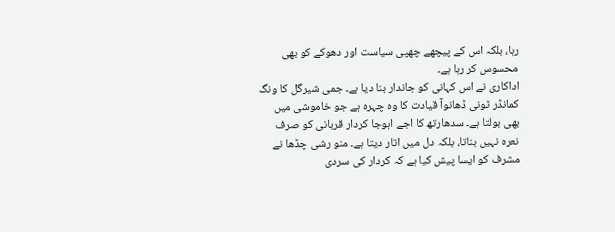رہا، بلکہ اس کے پیچھے چھپی سیاست اور دھوکے کو بھی محسوس کر رہا ہے۔
اداکاری نے اس کہانی کو جاندار بنا دیا ہے۔ جمی شیرگل کا ونگ کمانڈر ٹونی ڈھانوآ قیادت کا وہ چہرہ ہے جو خاموشی میں بھی بولتا ہے۔ سدھارتھ کا اجے اہوجا کردار قربانی کو صرف نعرہ نہیں بناتا، بلکہ دل میں اتار دیتا ہے۔ منو رشی چڈھا نے مشرف کو ایسا پیش کیا ہے کہ کردار کی سردی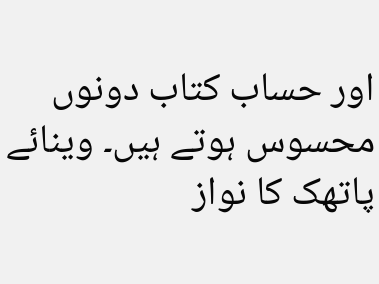اور حساب کتاب دونوں محسوس ہوتے ہیں۔ وینائے پاتھک کا نواز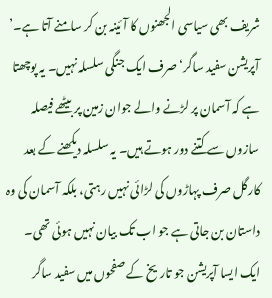شریف بھی سیاسی الجھنوں کا آئینہ بن کر سامنے آتا ہے۔’
آپریشن سفید ساگر‘ صرف ایک جنگی سلسلہ نہیں۔ یہ پوچھتا ہے کہ آسمان پر لڑنے والے جوان زمین پر بیٹھے فیصلہ سازوں سے کتنے دور ہوتے ہیں۔ یہ سلسلہ دیکھنے کے بعد کارگل صرف پہاڑوں کی لڑائی نہیں رہتی، بلکہ آسمان کی وہ داستان بن جاتی ہے جو اب تک بیان نہیں ہوئی تھی۔ ایک ایسا آپریشن جو تاریخ کے صفحوں میں سفید ساگر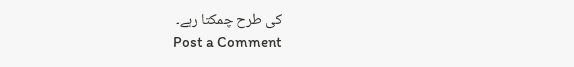کی طرح چمکتا رہے۔
Post a Comment